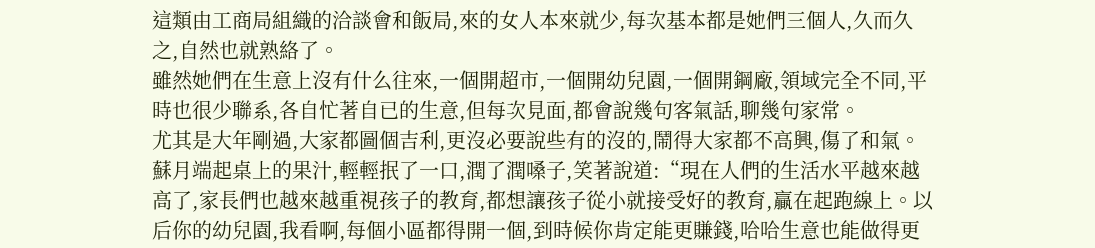這類由工商局組織的洽談會和飯局,來的女人本來就少,每次基本都是她們三個人,久而久之,自然也就熟絡了。
雖然她們在生意上沒有什么往來,一個開超市,一個開幼兒園,一個開鋼廠,領域完全不同,平時也很少聯系,各自忙著自已的生意,但每次見面,都會說幾句客氣話,聊幾句家常。
尤其是大年剛過,大家都圖個吉利,更沒必要說些有的沒的,鬧得大家都不高興,傷了和氣。
蘇月端起桌上的果汁,輕輕抿了一口,潤了潤嗓子,笑著說道:“現在人們的生活水平越來越高了,家長們也越來越重視孩子的教育,都想讓孩子從小就接受好的教育,贏在起跑線上。以后你的幼兒園,我看啊,每個小區都得開一個,到時候你肯定能更賺錢,哈哈生意也能做得更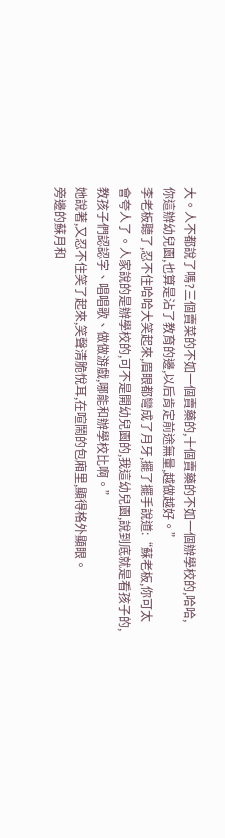大。人不都說了嗎?三個賣菜的不如一個賣藥的,十個賣藥的不如一個辦學校的,哈哈,你這辦幼兒園,也算是沾了教育的邊,以后肯定前途無量,越做越好。”
李老板聽了,忍不住哈哈大笑起來,眉眼都彎成了月牙,擺了擺手說道:“蘇老板,你可太會夸人了。人家說的是辦學校的,可不是開幼兒園的,我這幼兒園,說到底就是看孩子的,教孩子們認認字、唱唱歌、做做游戲,哪能和辦學校比啊。”
她說著,又忍不住笑了起來,笑聲清脆悅耳,在喧鬧的包廂里,顯得格外顯眼。
旁邊的蘇月和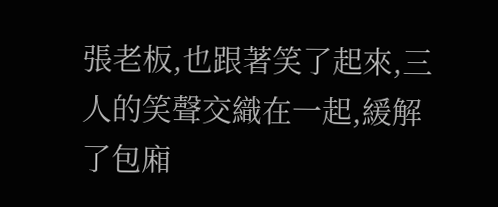張老板,也跟著笑了起來,三人的笑聲交織在一起,緩解了包廂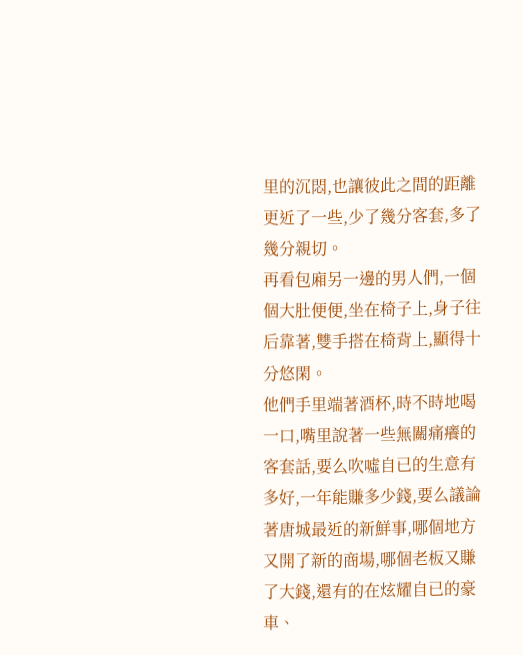里的沉悶,也讓彼此之間的距離更近了一些,少了幾分客套,多了幾分親切。
再看包廂另一邊的男人們,一個個大肚便便,坐在椅子上,身子往后靠著,雙手搭在椅背上,顯得十分悠閑。
他們手里端著酒杯,時不時地喝一口,嘴里說著一些無關痛癢的客套話,要么吹噓自已的生意有多好,一年能賺多少錢,要么議論著唐城最近的新鮮事,哪個地方又開了新的商場,哪個老板又賺了大錢,還有的在炫耀自已的豪車、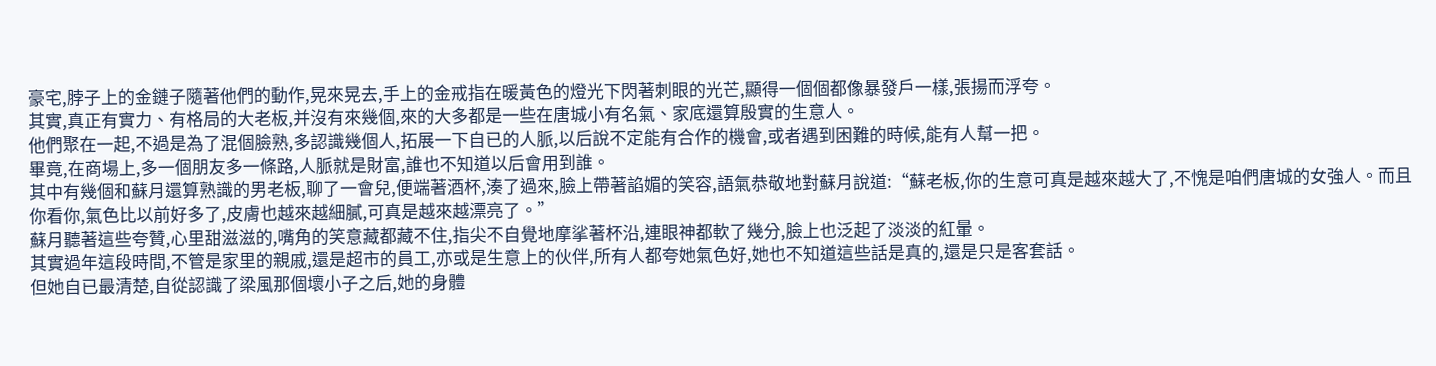豪宅,脖子上的金鏈子隨著他們的動作,晃來晃去,手上的金戒指在暖黃色的燈光下閃著刺眼的光芒,顯得一個個都像暴發戶一樣,張揚而浮夸。
其實,真正有實力、有格局的大老板,并沒有來幾個,來的大多都是一些在唐城小有名氣、家底還算殷實的生意人。
他們聚在一起,不過是為了混個臉熟,多認識幾個人,拓展一下自已的人脈,以后說不定能有合作的機會,或者遇到困難的時候,能有人幫一把。
畢竟,在商場上,多一個朋友多一條路,人脈就是財富,誰也不知道以后會用到誰。
其中有幾個和蘇月還算熟識的男老板,聊了一會兒,便端著酒杯,湊了過來,臉上帶著諂媚的笑容,語氣恭敬地對蘇月說道:“蘇老板,你的生意可真是越來越大了,不愧是咱們唐城的女強人。而且你看你,氣色比以前好多了,皮膚也越來越細膩,可真是越來越漂亮了。”
蘇月聽著這些夸贊,心里甜滋滋的,嘴角的笑意藏都藏不住,指尖不自覺地摩挲著杯沿,連眼神都軟了幾分,臉上也泛起了淡淡的紅暈。
其實過年這段時間,不管是家里的親戚,還是超市的員工,亦或是生意上的伙伴,所有人都夸她氣色好,她也不知道這些話是真的,還是只是客套話。
但她自已最清楚,自從認識了梁風那個壞小子之后,她的身體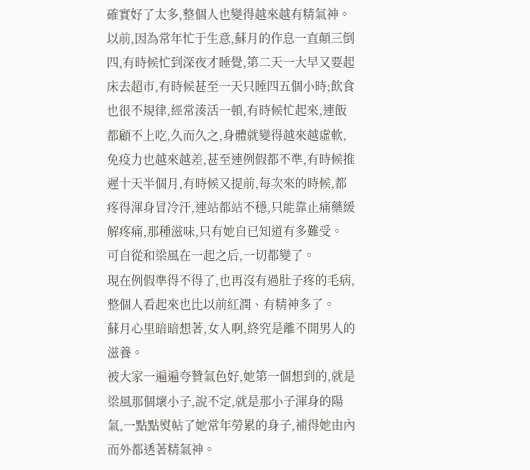確實好了太多,整個人也變得越來越有精氣神。
以前,因為常年忙于生意,蘇月的作息一直顛三倒四,有時候忙到深夜才睡覺,第二天一大早又要起床去超市,有時候甚至一天只睡四五個小時;飲食也很不規律,經常湊活一頓,有時候忙起來,連飯都顧不上吃,久而久之,身體就變得越來越虛軟,免疫力也越來越差,甚至連例假都不準,有時候推遲十天半個月,有時候又提前,每次來的時候,都疼得渾身冒冷汗,連站都站不穩,只能靠止痛藥緩解疼痛,那種滋味,只有她自已知道有多難受。
可自從和梁風在一起之后,一切都變了。
現在例假準得不得了,也再沒有過肚子疼的毛病,整個人看起來也比以前紅潤、有精神多了。
蘇月心里暗暗想著,女人啊,終究是離不開男人的滋養。
被大家一遍遍夸贊氣色好,她第一個想到的,就是梁風那個壞小子,說不定,就是那小子渾身的陽氣,一點點熨帖了她常年勞累的身子,補得她由內而外都透著精氣神。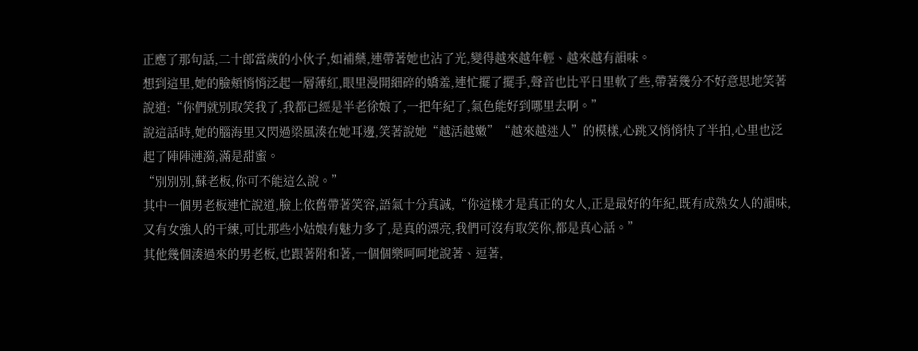正應了那句話,二十郎當歲的小伙子,如補藥,連帶著她也沾了光,變得越來越年輕、越來越有韻味。
想到這里,她的臉頰悄悄泛起一層薄紅,眼里漫開細碎的嬌羞,連忙擺了擺手,聲音也比平日里軟了些,帶著幾分不好意思地笑著說道:“你們就別取笑我了,我都已經是半老徐娘了,一把年紀了,氣色能好到哪里去啊。”
說這話時,她的腦海里又閃過梁風湊在她耳邊,笑著說她“越活越嫩”“越來越迷人”的模樣,心跳又悄悄快了半拍,心里也泛起了陣陣漣漪,滿是甜蜜。
“別別別,蘇老板,你可不能這么說。”
其中一個男老板連忙說道,臉上依舊帶著笑容,語氣十分真誠,“你這樣才是真正的女人,正是最好的年紀,既有成熟女人的韻味,又有女強人的干練,可比那些小姑娘有魅力多了,是真的漂亮,我們可沒有取笑你,都是真心話。”
其他幾個湊過來的男老板,也跟著附和著,一個個樂呵呵地說著、逗著,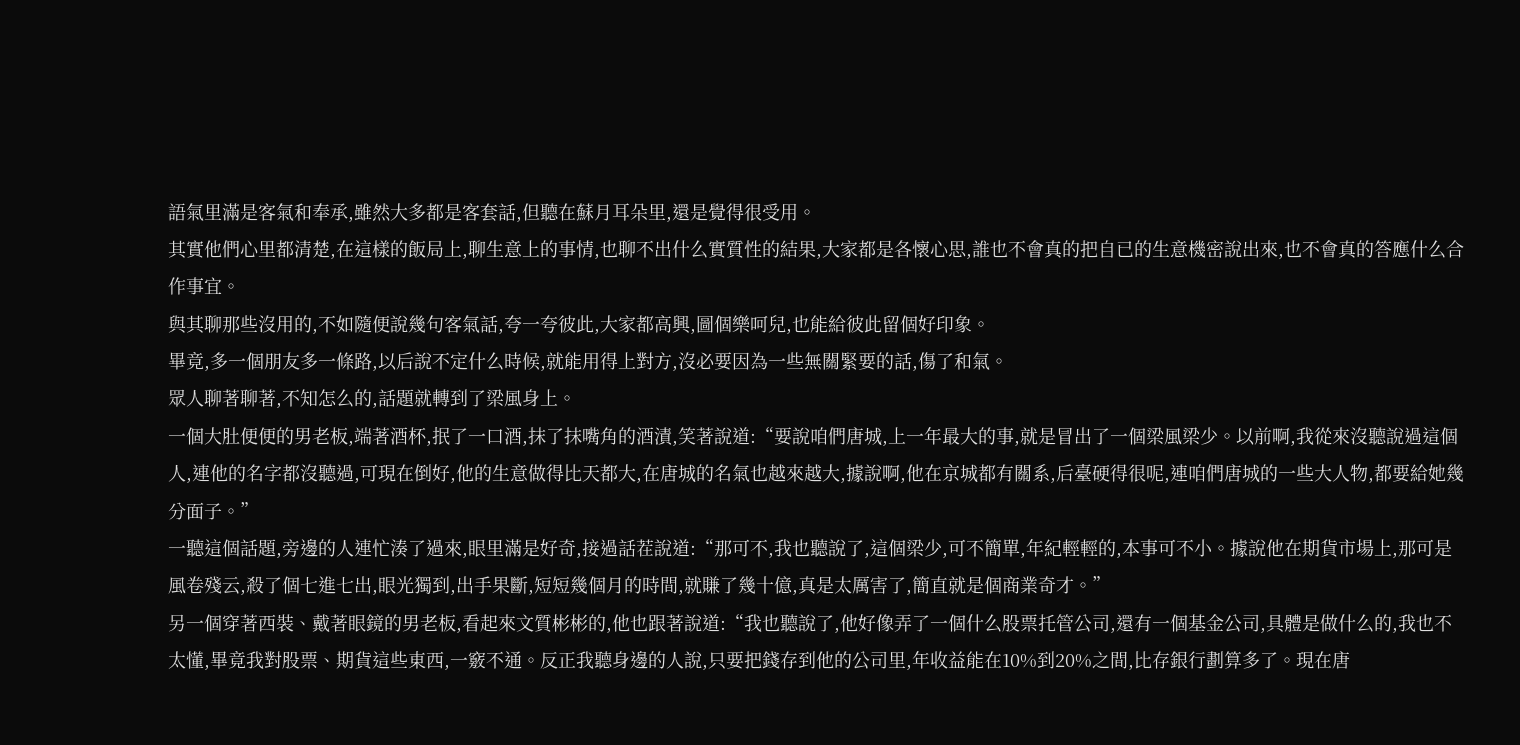語氣里滿是客氣和奉承,雖然大多都是客套話,但聽在蘇月耳朵里,還是覺得很受用。
其實他們心里都清楚,在這樣的飯局上,聊生意上的事情,也聊不出什么實質性的結果,大家都是各懷心思,誰也不會真的把自已的生意機密說出來,也不會真的答應什么合作事宜。
與其聊那些沒用的,不如隨便說幾句客氣話,夸一夸彼此,大家都高興,圖個樂呵兒,也能給彼此留個好印象。
畢竟,多一個朋友多一條路,以后說不定什么時候,就能用得上對方,沒必要因為一些無關緊要的話,傷了和氣。
眾人聊著聊著,不知怎么的,話題就轉到了梁風身上。
一個大肚便便的男老板,端著酒杯,抿了一口酒,抹了抹嘴角的酒漬,笑著說道:“要說咱們唐城,上一年最大的事,就是冒出了一個梁風梁少。以前啊,我從來沒聽說過這個人,連他的名字都沒聽過,可現在倒好,他的生意做得比天都大,在唐城的名氣也越來越大,據說啊,他在京城都有關系,后臺硬得很呢,連咱們唐城的一些大人物,都要給她幾分面子。”
一聽這個話題,旁邊的人連忙湊了過來,眼里滿是好奇,接過話茬說道:“那可不,我也聽說了,這個梁少,可不簡單,年紀輕輕的,本事可不小。據說他在期貨市場上,那可是風卷殘云,殺了個七進七出,眼光獨到,出手果斷,短短幾個月的時間,就賺了幾十億,真是太厲害了,簡直就是個商業奇才。”
另一個穿著西裝、戴著眼鏡的男老板,看起來文質彬彬的,他也跟著說道:“我也聽說了,他好像弄了一個什么股票托管公司,還有一個基金公司,具體是做什么的,我也不太懂,畢竟我對股票、期貨這些東西,一竅不通。反正我聽身邊的人說,只要把錢存到他的公司里,年收益能在10%到20%之間,比存銀行劃算多了。現在唐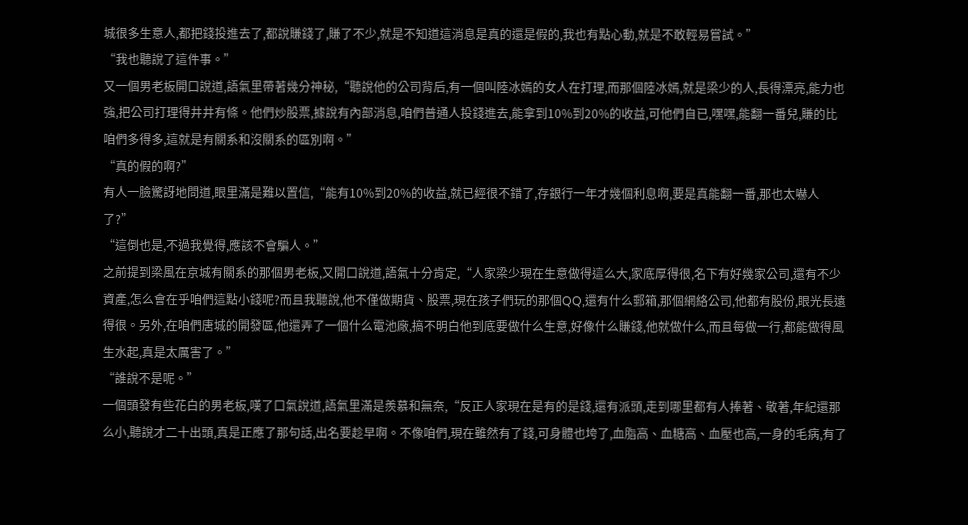城很多生意人,都把錢投進去了,都說賺錢了,賺了不少,就是不知道這消息是真的還是假的,我也有點心動,就是不敢輕易嘗試。”
“我也聽說了這件事。”
又一個男老板開口說道,語氣里帶著幾分神秘,“聽說他的公司背后,有一個叫陸冰嫣的女人在打理,而那個陸冰嫣,就是梁少的人,長得漂亮,能力也強,把公司打理得井井有條。他們炒股票,據說有內部消息,咱們普通人投錢進去,能拿到10%到20%的收益,可他們自已,嘿嘿,能翻一番兒,賺的比咱們多得多,這就是有關系和沒關系的區別啊。”
“真的假的啊?”
有人一臉驚訝地問道,眼里滿是難以置信,“能有10%到20%的收益,就已經很不錯了,存銀行一年才幾個利息啊,要是真能翻一番,那也太嚇人了?”
“這倒也是,不過我覺得,應該不會騙人。”
之前提到梁風在京城有關系的那個男老板,又開口說道,語氣十分肯定,“人家梁少現在生意做得這么大,家底厚得很,名下有好幾家公司,還有不少資產,怎么會在乎咱們這點小錢呢?而且我聽說,他不僅做期貨、股票,現在孩子們玩的那個QQ,還有什么郵箱,那個網絡公司,他都有股份,眼光長遠得很。另外,在咱們唐城的開發區,他還弄了一個什么電池廠,搞不明白他到底要做什么生意,好像什么賺錢,他就做什么,而且每做一行,都能做得風生水起,真是太厲害了。”
“誰說不是呢。”
一個頭發有些花白的男老板,嘆了口氣說道,語氣里滿是羨慕和無奈,“反正人家現在是有的是錢,還有派頭,走到哪里都有人捧著、敬著,年紀還那么小,聽說才二十出頭,真是正應了那句話,出名要趁早啊。不像咱們,現在雖然有了錢,可身體也垮了,血脂高、血糖高、血壓也高,一身的毛病,有了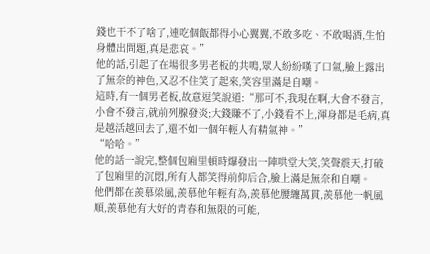錢也干不了啥了,連吃個飯都得小心翼翼,不敢多吃、不敢喝酒,生怕身體出問題,真是悲哀。”
他的話,引起了在場很多男老板的共鳴,眾人紛紛嘆了口氣,臉上露出了無奈的神色,又忍不住笑了起來,笑容里滿是自嘲。
這時,有一個男老板,故意逗笑說道:“那可不,我現在啊,大會不發言,小會不發言,就前列腺發炎;大錢賺不了,小錢看不上,渾身都是毛病,真是越活越回去了,還不如一個年輕人有精氣神。”
“哈哈。”
他的話一說完,整個包廂里頓時爆發出一陣哄堂大笑,笑聲震天,打破了包廂里的沉悶,所有人都笑得前仰后合,臉上滿是無奈和自嘲。
他們都在羨慕梁風,羨慕他年輕有為,羨慕他腰纏萬貫,羨慕他一帆風順,羨慕他有大好的青春和無限的可能,